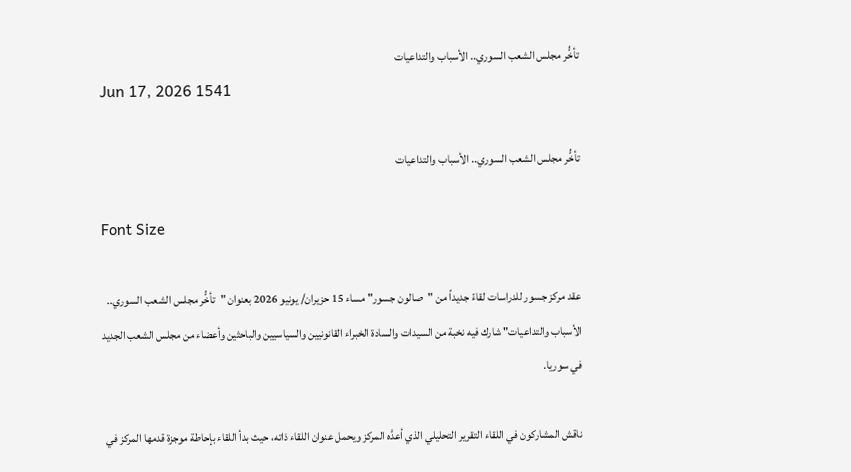تأخُّر مجلس الشعب السوري.. الأسباب والتداعيات
Jun 17, 2026 1541

تأخُّر مجلس الشعب السوري.. الأسباب والتداعيات

Font Size

عقد مركز جسور للدراسات لقاءً جديداً من "صالون جسور" مساء 15 حزيران/ يونيو 2026 بعنوان "تأخُّر مجلس الشعب السوري.. الأسباب والتداعيات" شارك فيه نخبة من السيدات والسادة الخبراء القانونيين والسياسيين والباحثين وأعضاء من مجلس الشعب الجديد في سوريا.

ناقش المشاركون في اللقاء التقرير التحليلي الذي أعدَّه المركز ويحمل عنوان اللقاء ذاته، حيث بدأ اللقاء بإحاطة موجزة قدمها المركز في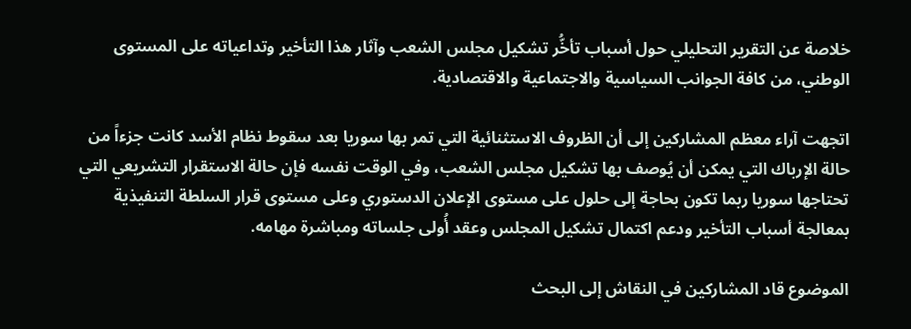خلاصة عن التقرير التحليلي حول أسباب تأخُّر تشكيل مجلس الشعب وآثار هذا التأخير وتداعياته على المستوى الوطني، من كافة الجوانب السياسية والاجتماعية والاقتصادية.

اتجهت آراء معظم المشاركين إلى أن الظروف الاستثنائية التي تمر بها سوريا بعد سقوط نظام الأسد كانت جزءاً من حالة الإرباك التي يمكن أن يُوصف بها تشكيل مجلس الشعب، وفي الوقت نفسه فإن حالة الاستقرار التشريعي التي تحتاجها سوريا ربما تكون بحاجة إلى حلول على مستوى الإعلان الدستوري وعلى مستوى قرار السلطة التنفيذية بمعالجة أسباب التأخير ودعم اكتمال تشكيل المجلس وعقد أُولى جلساته ومباشرة مهامه.

الموضوع قاد المشاركين في النقاش إلى البحث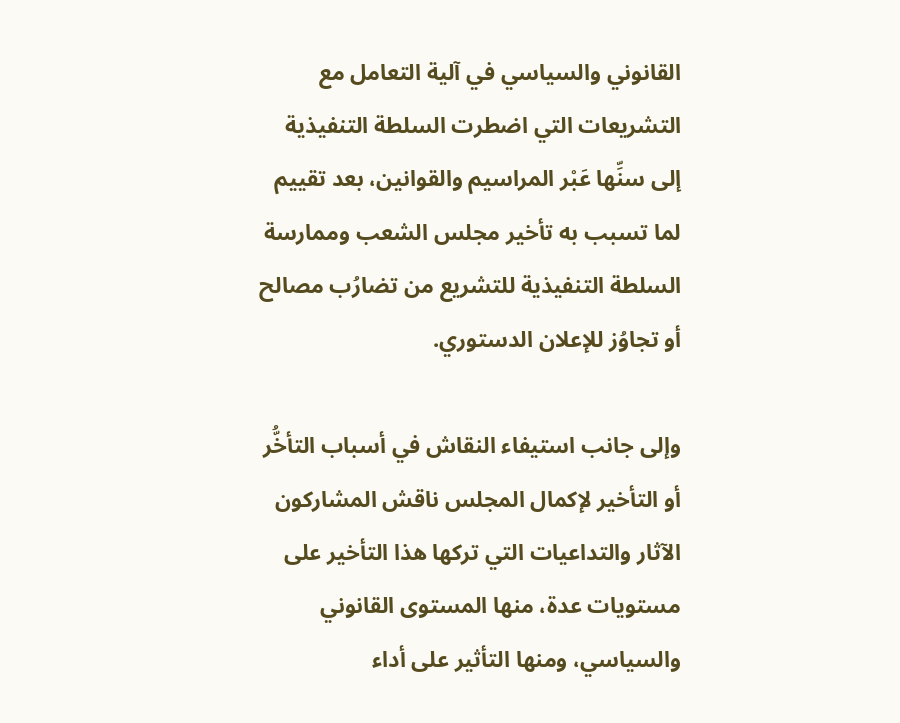القانوني والسياسي في آلية التعامل مع التشريعات التي اضطرت السلطة التنفيذية إلى سنِّها عَبْر المراسيم والقوانين، بعد تقييم لما تسبب به تأخير مجلس الشعب وممارسة السلطة التنفيذية للتشريع من تضارُب مصالح أو تجاوُز للإعلان الدستوري.

وإلى جانب استيفاء النقاش في أسباب التأخُّر أو التأخير لإكمال المجلس ناقش المشاركون الآثار والتداعيات التي تركها هذا التأخير على مستويات عدة، منها المستوى القانوني والسياسي، ومنها التأثير على أداء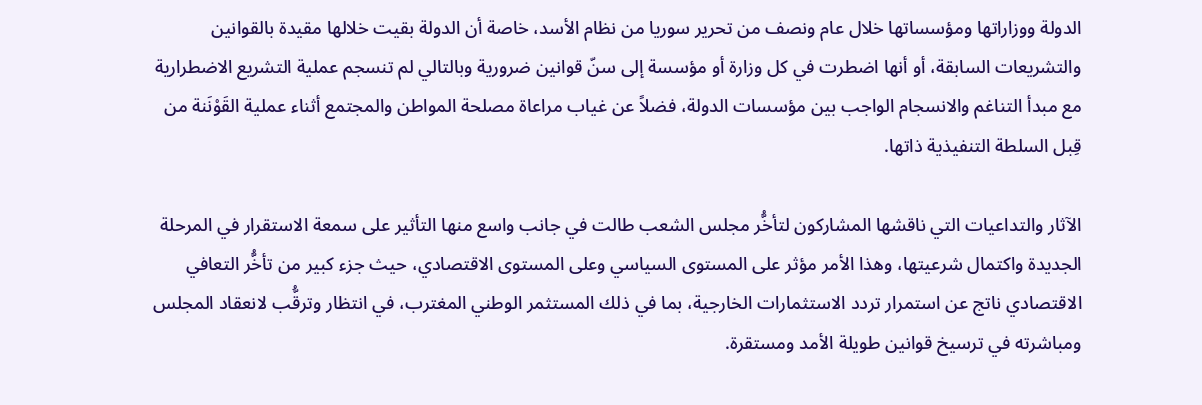الدولة ووزاراتها ومؤسساتها خلال عام ونصف من تحرير سوريا من نظام الأسد، خاصة أن الدولة بقيت خلالها مقيدة بالقوانين والتشريعات السابقة، أو أنها اضطرت في كل وزارة أو مؤسسة إلى سنّ قوانين ضرورية وبالتالي لم تنسجم عملية التشريع الاضطرارية مع مبدأ التناغم والانسجام الواجب بين مؤسسات الدولة، فضلاً عن غياب مراعاة مصلحة المواطن والمجتمع أثناء عملية القَوْنَنة من قِبل السلطة التنفيذية ذاتها.

الآثار والتداعيات التي ناقشها المشاركون لتأخُّر مجلس الشعب طالت في جانب واسع منها التأثير على سمعة الاستقرار في المرحلة الجديدة واكتمال شرعيتها، وهذا الأمر مؤثر على المستوى السياسي وعلى المستوى الاقتصادي، حيث جزء كبير من تأخُّر التعافي الاقتصادي ناتج عن استمرار تردد الاستثمارات الخارجية، بما في ذلك المستثمر الوطني المغترب، في انتظار وترقُّب لانعقاد المجلس ومباشرته في ترسيخ قوانين طويلة الأمد ومستقرة.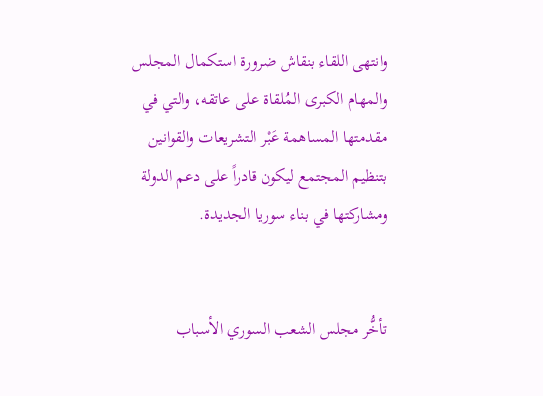وانتهى اللقاء بنقاش ضرورة استكمال المجلس والمهام الكبرى المُلقاة على عاتقه، والتي في مقدمتها المساهمة عَبْر التشريعات والقوانين بتنظيم المجتمع ليكون قادراً على دعم الدولة ومشاركتها في بناء سوريا الجديدة.


تأخُّر مجلس الشعب السوري الأسباب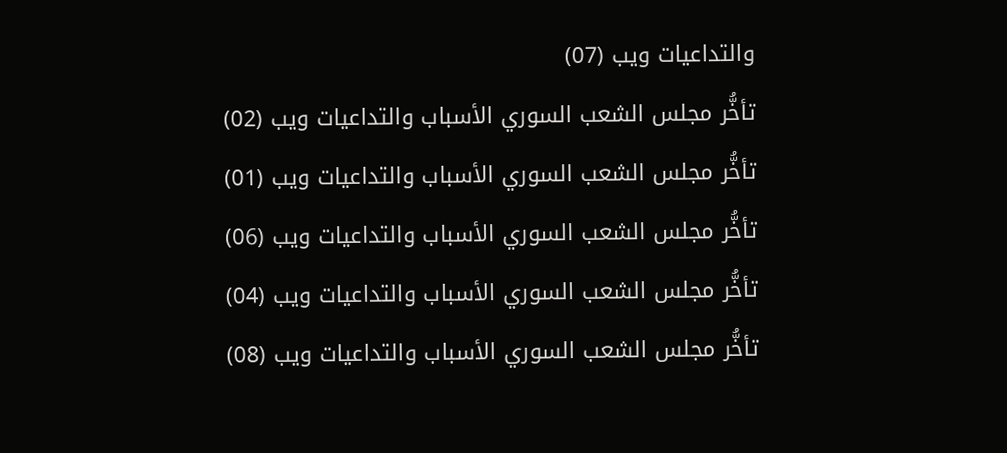والتداعيات ويب (07)
تأخُّر مجلس الشعب السوري الأسباب والتداعيات ويب (02)
تأخُّر مجلس الشعب السوري الأسباب والتداعيات ويب (01)
تأخُّر مجلس الشعب السوري الأسباب والتداعيات ويب (06)
تأخُّر مجلس الشعب السوري الأسباب والتداعيات ويب (04)
تأخُّر مجلس الشعب السوري الأسباب والتداعيات ويب (08)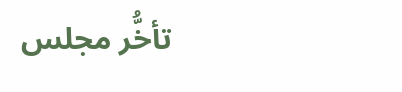تأخُّر مجلس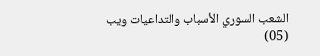الشعب السوري الأسباب والتداعيات ويب (05)